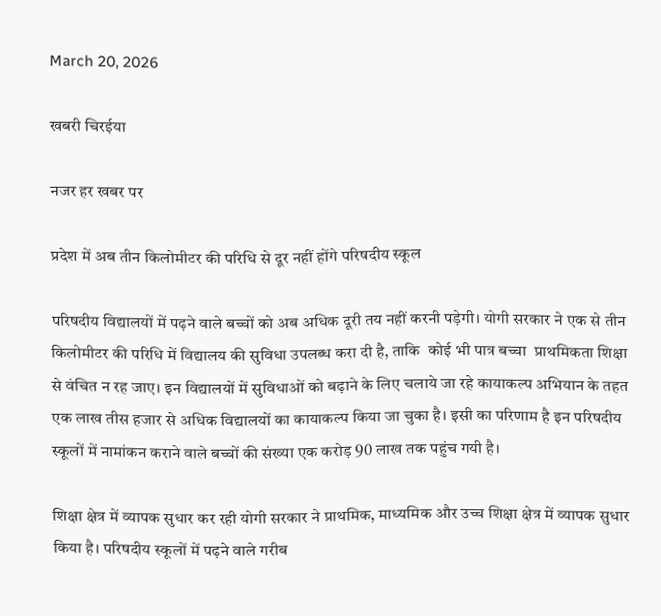March 20, 2026

खबरी चिरईया

नजर हर खबर पर

प्रदेश में अब तीन किलोमीटर की परिधि से दूर नहीं होंगे परिषदीय स्कूल

परिषदीय विद्यालयों में पढ़ने वाले बच्चों को अब अधिक दूरी तय नहीं करनी पड़ेगी। योगी सरकार ने एक से तीन किलोमीटर की परिधि में विद्यालय की सुविधा उपलब्ध करा दी है, ताकि  कोई भी पात्र बच्चा  प्राथमिकता शिक्षा से वंचित न रह जाए। इन विद्यालयों में सुविधाओं को बढ़ाने के लिए चलाये जा रहे कायाकल्प अभियान के तहत एक लाख तीस हजार से अधिक विद्यालयों का कायाकल्प किया जा चुका है। इसी का परिणाम है इन परिषदीय स्कूलों में नामांकन कराने वाले बच्चों की संख्या एक करोड़ 90 लाख तक पहुंच गयी है।

शिक्षा क्षेत्र में व्यापक सुधार कर रही योगी सरकार ने प्राथमिक, माध्यमिक और उच्च शिक्षा क्षेत्र में व्यापक सुधार किया है। परिषदीय स्कूलों में पढ़ने वाले गरीब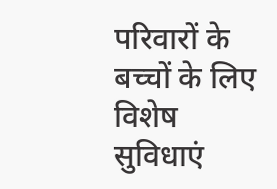परिवारों के बच्चों के लिए विशेष सुविधाएं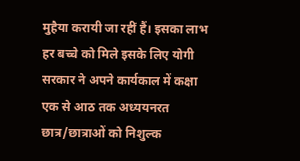मुहैया करायी जा रहीं हैं। इसका लाभ हर बच्चे को मिले इसके लिए योगी सरकार ने अपने कार्यकाल में कक्षा एक से आठ तक अध्ययनरत छात्र/छात्राओं को निशुल्क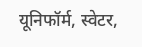यूनिफॉर्म, स्वेटर,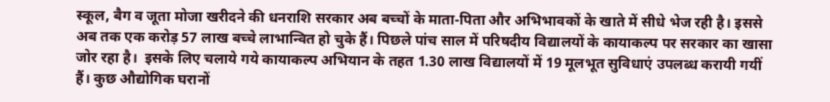स्कूल, बैग व जूता मोजा खरीदने की धनराशि सरकार अब बच्चों के माता-पिता और अभिभावकों के खाते में सीधे भेज रही है। इससे अब तक एक करोड़ 57 लाख बच्चे लाभान्वित हो चुके हैं। पिछले पांच साल में परिषदीय विद्यालयों के कायाकल्प पर सरकार का खासा जोर रहा है।  इसके लिए चलाये गये कायाकल्प अभियान के तहत 1.30 लाख विद्यालयों में 19 मूलभूत सुविधाएं उपलब्ध करायी गयीं हैं। कुछ औद्योगिक घरानों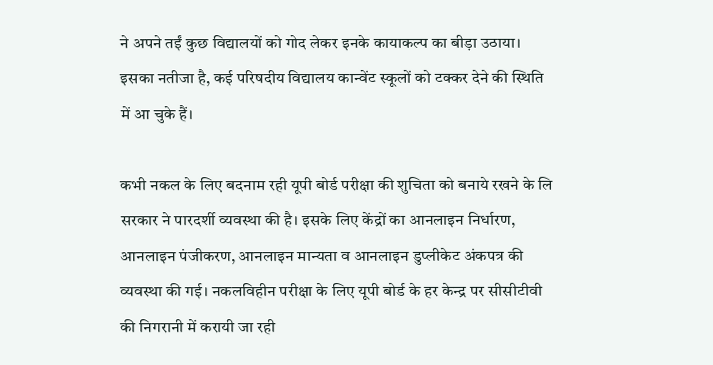ने अपने तईं कुछ विद्यालयों को गोद लेकर इनके कायाकल्प का बीड़ा उठाया। इसका नतीजा है, कई परिषदीय विद्यालय कान्वेंट स्कूलों को टक्कर देने की स्थिति में आ चुके हैं।

कभी नकल के लिए बदनाम रही यूपी बोर्ड परीक्षा की शुचिता को बनाये रखने के लि सरकार ने पारदर्शी व्यवस्था की है। इसके लिए केंद्रों का आनलाइन निर्धारण, आनलाइन पंजीकरण, आनलाइन मान्यता व आनलाइन डुप्लीकेट अंकपत्र की व्यवस्था की गई। नकलविहीन परीक्षा के लिए यूपी बोर्ड के हर केन्द्र पर सीसीटीवी की निगरानी में करायी जा रही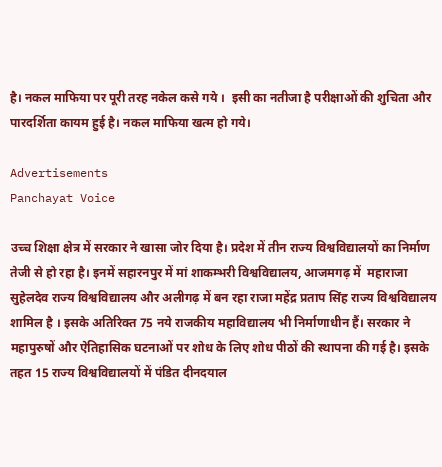है। नकल माफिया पर पूरी तरह नकेल कसे गये ।  इसी का नतीजा है परीक्षाओं की शुचिता और पारदर्शिता कायम हुई है। नकल माफिया खत्म हो गये।

Advertisements
Panchayat Voice

उच्च शिक्षा क्षेत्र में सरकार ने खासा जोर दिया है। प्रदेश में तीन राज्य विश्वविद्यालयों का निर्माण तेजी से हो रहा है। इनमें सहारनपुर में मां शाकम्भरी विश्वविद्यालय, आजमगढ़ में  महाराजा सुहेलदेव राज्य विश्वविद्यालय और अलीगढ़ में बन रहा राजा महेंद्र प्रताप सिंह राज्य विश्वविद्यालय शामिल है । इसके अतिरिक्त 75 नये राजकीय महाविद्यालय भी निर्माणाधीन हैं। सरकार ने महापुरुषों और ऐतिहासिक घटनाओं पर शोध के लिए शोध पीठों की स्थापना की गई है। इसके तहत 15 राज्य विश्वविद्यालयों में पंडित दीनदयाल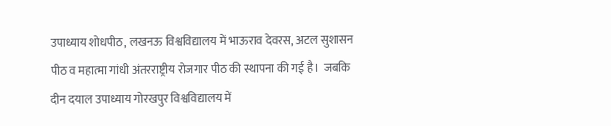उपाध्याय शोधपीठ, लखनऊ विश्वविद्यालय में भाऊराव देवरस, अटल सुशासन पीठ व महात्मा गांधी अंतरराष्ट्रीय रोजगार पीठ की स्थापना की गई है।  जबकि दीन दयाल उपाध्याय गोरखपुर विश्वविद्यालय में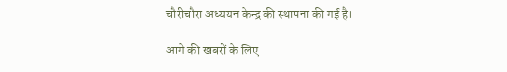चौरीचौरा अध्ययन केन्द्र की स्थापना की गई है।

आगे की खबरों के लिए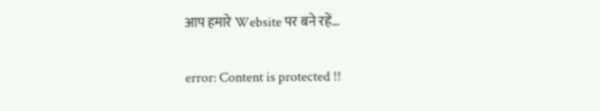आप हमारे Website पर बने रहें…

error: Content is protected !!